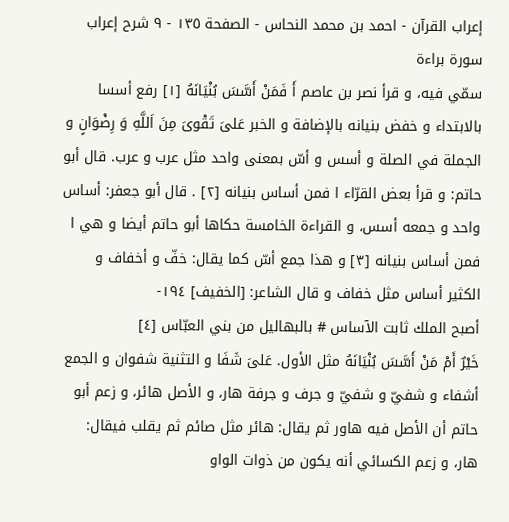إعراب القرآن - احمد بن محمد النحاس - الصفحة ١٣٥ - ٩ شرح إعراب سورة براءة
سمّي فيه، و قرأ نصر بن عاصم أَ فَمَنْ أَسَّسَ بُنْيَانَهُ [١] رفع أسسا بالابتداء و خفض بنيانه بالإضافة و الخبر عَلىَ تَقْوىَ مِنَ اَللَّهِ وَ رِضْوَانٍ و الجملة في الصلة و أسس و أسّ بمعنى واحد مثل عرب و عرب. قال أبو حاتم: و قرأ بعض القرّاء ا فمن أساس بنيانه [٢] . قال أبو جعفر: أساس واحد و جمعه أسس، و القراءة الخامسة حكاها أبو حاتم أيضا و هي ا فمن أساس بنيانه [٣] و هذا جمع أسّ كما يقال: خفّ و أخفاف و الكثير أساس مثل خفاف و قال الشاعر: [الخفيف] ١٩٤-
أصبح الملك ثابت الآساس # بالبهاليل من بني العبّاس [٤]
خَيْرٌ أَمْ مَنْ أَسَّسَ بُنْيَانَهُ مثل الأول. عَلىَ شَفَا و التثنية شفوان و الجمع أشفاء و شفيّ و شفيّ و جرف و جرفة هار، و الأصل هائر، و زعم أبو حاتم أن الأصل فيه هاور ثم يقال: هائر مثل صائم ثم يقلب فيقال: هار، و زعم الكسائي أنه يكون من ذوات الواو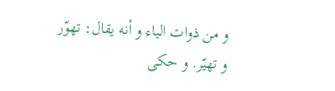و من ذوات الياء و أنه يقال: تهوّر و تهيّر. و حكى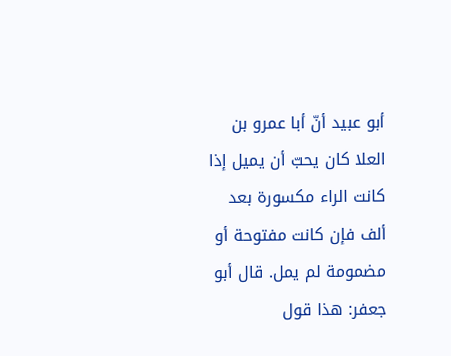أبو عبيد أنّ أبا عمرو بن العلا كان يحبّ أن يميل إذا كانت الراء مكسورة بعد ألف فإن كانت مفتوحة أو مضمومة لم يمل. قال أبو جعفر: هذا قول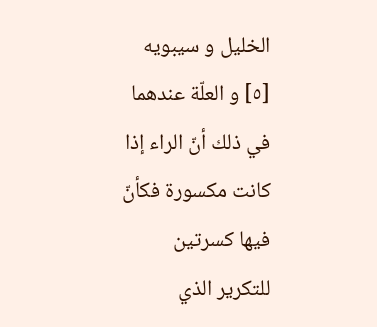الخليل و سيبويه [٥] و العلّة عندهما في ذلك أنّ الراء إذا كانت مكسورة فكأنّ فيها كسرتين للتكرير الذي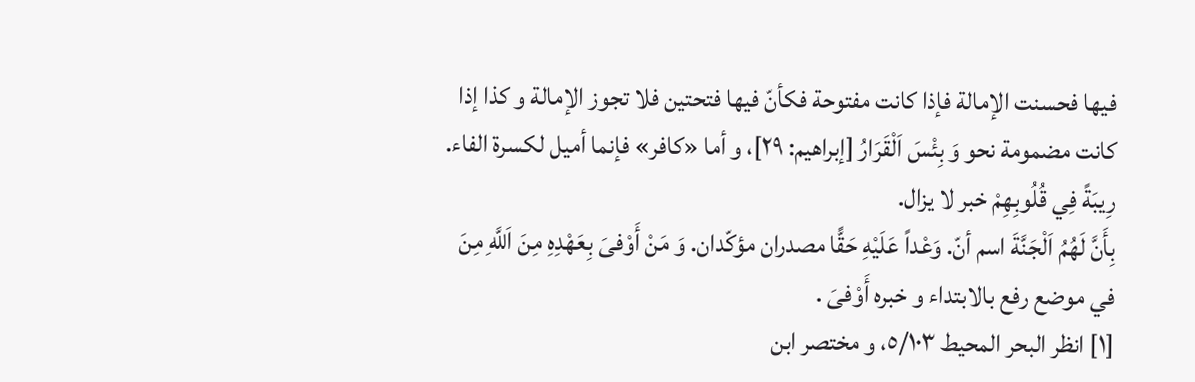فيها فحسنت الإمالة فإذا كانت مفتوحة فكأنّ فيها فتحتين فلا تجوز الإمالة و كذا إذا كانت مضمومة نحو وَ بِئْسَ اَلْقَرَارُ [إبراهيم: ٢٩]، و أما «كافر» فإنما أميل لكسرة الفاء.
رِيبَةً فِي قُلُوبِهِمْ خبر لا يزال.
بِأَنَّ لَهُمُ اَلْجَنَّةَ اسم أنّ. وَعْداً عَلَيْهِ حَقًّا مصدران مؤكّدان. وَ مَنْ أَوْفىَ بِعَهْدِهِ مِنَ اَللَّهِ مِنَ في موضع رفع بالابتداء و خبره أَوْفىَ .
[١] انظر البحر المحيط ٥/١٠٣، و مختصر ابن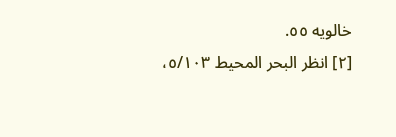خالويه ٥٥.
[٢] انظر البحر المحيط ٥/١٠٣،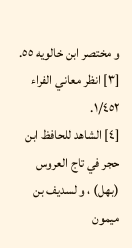و مختصر ابن خالويه ٥٥.
[٣] انظر معاني الفراء ١/٤٥٢.
[٤] الشاهد للحافظ ابن حجر في تاج العروس (بهل) ، و لسديف بن ميمون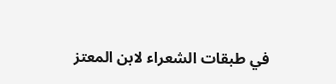في طبقات الشعراء لابن المعتز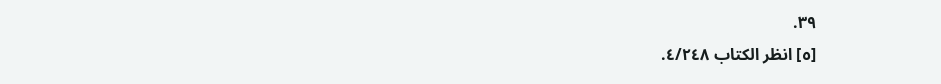٣٩.
[٥] انظر الكتاب ٤/٢٤٨.